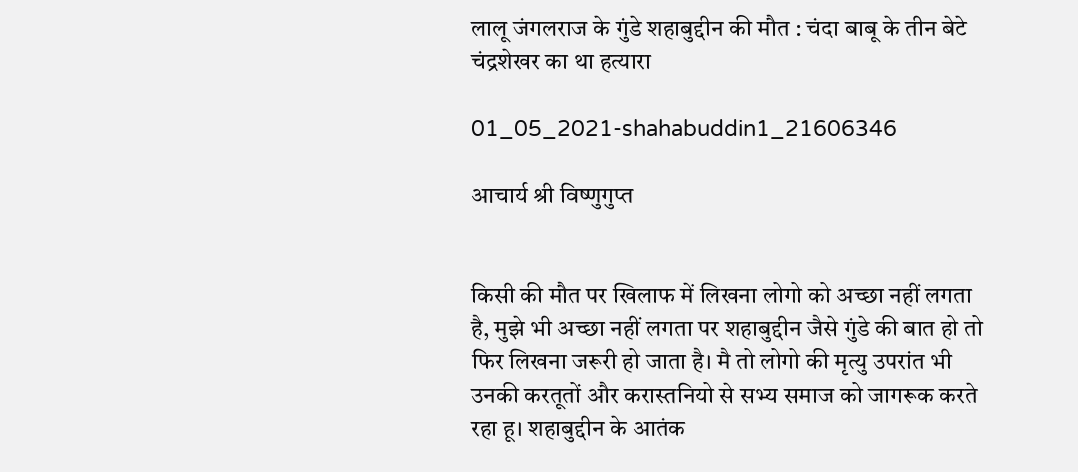लालू जंगलराज के गुंडे शहाबुद्दीन की मौत : चंदा बाबू के तीन बेटे चंद्रशेखर का था हत्यारा

01_05_2021-shahabuddin1_21606346

आचार्य श्री विष्णुगुप्त


किसी की मौत पर खिलाफ में लिखना लोगो को अच्छा नहीं लगता है, मुझे भी अच्छा नहीं लगता पर शहाबुद्दीन जैसे गुंडे की बात हो तो फिर लिखना जरूरी हो जाता है। मै तो लोगो की मृत्यु उपरांत भी उनकी करतूतों और करास्तनियो से सभ्य समाज को जागरूक करते रहा हू। शहाबुद्दीन के आतंक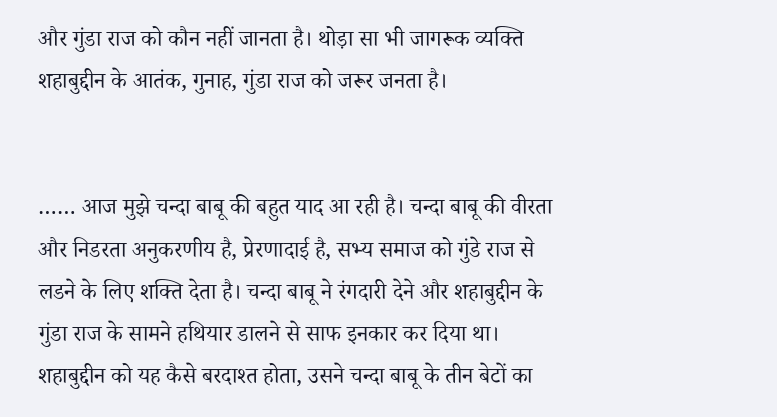और गुंडा राज को कौन नहीं जानता है। थोड़ा सा भी जागरूक व्यक्ति शहाबुद्दीन के आतंक, गुनाह, गुंडा राज को जरूर जनता है।


…… आज मुझे चन्दा बाबू की बहुत याद आ रही है। चन्दा बाबू की वीरता और निडरता अनुकरणीय है, प्रेरणादाई है, सभ्य समाज को गुंडे राज से लडने के लिए शक्ति देता है। चन्दा बाबू ने रंगदारी देने और शहाबुद्दीन के गुंडा राज के सामने हथियार डालने से साफ इनकार कर दिया था। शहाबुद्दीन को यह कैसे बरदाश्त होता, उसने चन्दा बाबू के तीन बेटों का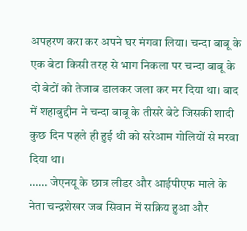अपहरण करा कर अपने घर मंगवा लिया। चन्दा बाबू के एक बेटा किसी तरह से भाग निकला पर चन्दा बाबू के दो बेटों को तेजाब डालकर जला कर मर दिया था। बाद में शहाबुद्दीन ने चन्दा बाबू के तीसरे बेटे जिसकी शादी कुछ दिन पहले ही हुई थी को सरेआम गोलियों से मरवा दिया था।
…… जेएनयू के छात्र लीडर और आईपीएफ माले के नेता चन्द्रशेखर जब सिवान में सक्रिय हुआ और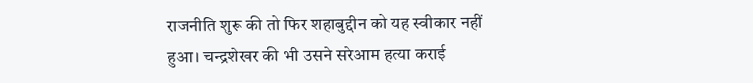राजनीति शुरू की तो फिर शहाबुद्दीन को यह स्वीकार नहीं हुआ। चन्द्रशेखर की भी उसने सरेआम हत्या कराई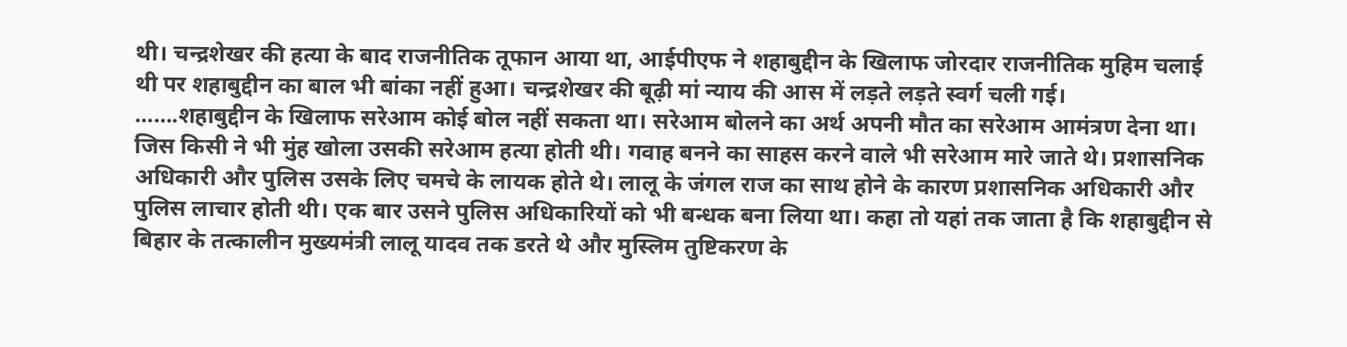थी। चन्द्रशेखर की हत्या के बाद राजनीतिक तूफान आया था, आईपीएफ ने शहाबुद्दीन के खिलाफ जोरदार राजनीतिक मुहिम चलाई थी पर शहाबुद्दीन का बाल भी बांका नहीं हुआ। चन्द्रशेखर की बूढ़ी मां न्याय की आस में लड़ते लड़ते स्वर्ग चली गई।
…….शहाबुद्दीन के खिलाफ सरेआम कोई बोल नहीं सकता था। सरेआम बोलने का अर्थ अपनी मौत का सरेआम आमंत्रण देना था। जिस किसी ने भी मुंह खोला उसकी सरेआम हत्या होती थी। गवाह बनने का साहस करने वाले भी सरेआम मारे जाते थे। प्रशासनिक अधिकारी और पुलिस उसके लिए चमचे के लायक होते थे। लालू के जंगल राज का साथ होने के कारण प्रशासनिक अधिकारी और पुलिस लाचार होती थी। एक बार उसने पुलिस अधिकारियों को भी बन्धक बना लिया था। कहा तो यहां तक जाता है कि शहाबुद्दीन से बिहार के तत्कालीन मुख्यमंत्री लालू यादव तक डरते थे और मुस्लिम तुष्टिकरण के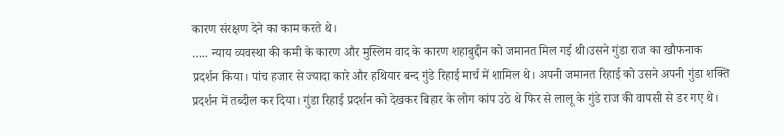कारण संरक्षण देने का काम करते थे।
….. न्याय व्यवस्था की कमी के कारण और मुस्लिम वाद के कारण शहाबुद्दीन को जमानत मिल गई थी।उसने गुंडा राज का खौफनाक प्रदर्शन किया। पांच हजार से ज्यादा कारे और हथियार बन्द गुंडे रिहाई मार्च में शामिल थे। अपनी जमानत रिहाई को उसने अपनी गुंडा शक्ति प्रदर्शन में तब्दील कर दिया। गुंडा रिहाई प्रदर्शन को देखकर बिहार के लोग कांप उठे थे फिर से लालू के गुंडे राज की वापसी से डर गए थे।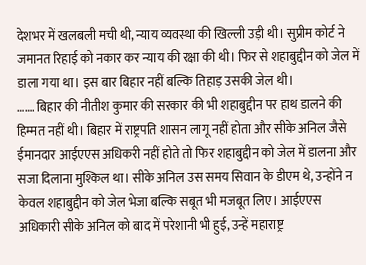देशभर में खलबली मची थी, न्याय व्यवस्था की खिल्ली उड़ी थी। सुप्रीम कोर्ट ने जमानत रिहाई को नकार कर न्याय की रक्षा की थी। फिर से शहाबुद्दीन को जेल में डाला गया था। इस बार बिहार नहीं बल्कि तिहाड़ उसकी जेल थी।
……. बिहार की नीतीश कुमार की सरकार की भी शहाबुद्दीन पर हाथ डालने की हिम्मत नहीं थी। बिहार में राष्ट्रपति शासन लागू नहीं होता और सीके अनिल जैसे ईमानदार आईएएस अधिकरी नहीं होते तो फिर शहाबुद्दीन को जेल में डालना और सजा दिलाना मुश्किल था। सीके अनिल उस समय सिवान के डीएम थे, उन्होंने न केवल शहाबुद्दीन को जेल भेजा बल्कि सबूत भी मजबूत लिए। आईएएस अधिकारी सीके अनिल को बाद में परेशानी भी हुई, उन्हें महाराष्ट्र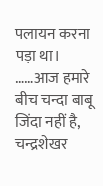पलायन करना पड़ा था।
……आज हमारे बीच चन्दा बाबू जिंदा नहीं है, चन्द्रशेखर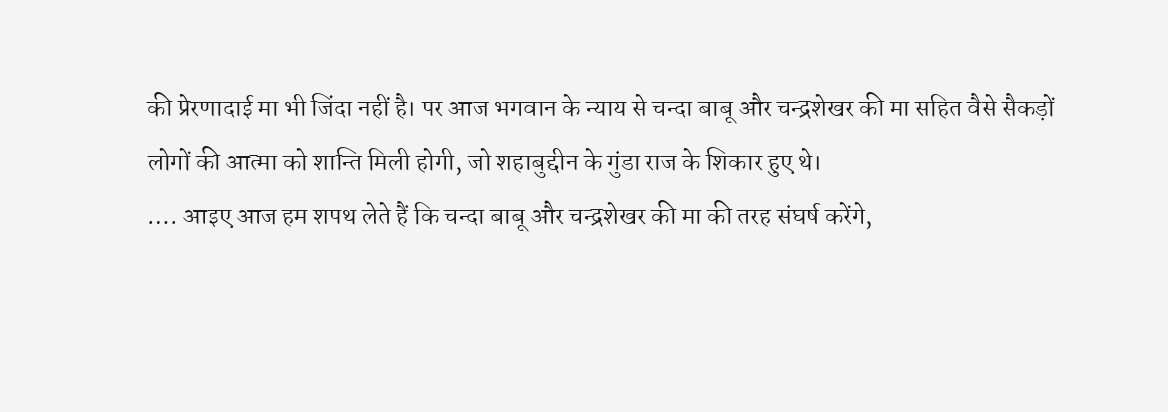की प्रेरणादाई मा भी जिंदा नहीं है। पर आज भगवान के न्याय से चन्दा बाबू और चन्द्रशेखर की मा सहित वैसे सैकड़ों लोगों की आत्मा को शान्ति मिली होगी, जो शहाबुद्दीन के गुंडा राज के शिकार हुए थे।
…. आइए आज हम शपथ लेते हैं कि चन्दा बाबू और चन्द्रशेखर की मा की तरह संघर्ष करेंगे,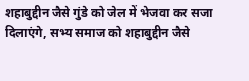शहाबुद्दीन जैसे गुंडे को जेल में भेजवा कर सजा दिलाएंगे, सभ्य समाज को शहाबुद्दीन जैसे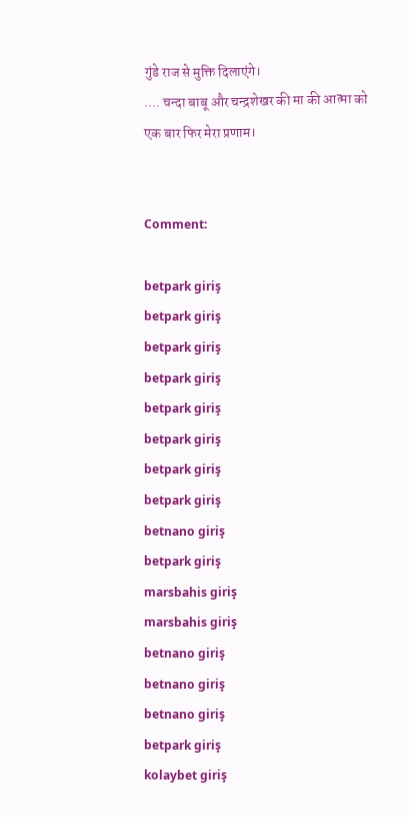गुंडे राज से मुक्ति दिलाएंगे।
…. चन्दा बाबू और चन्द्रशेखर की मा की आत्मा को एक बार फिर मेरा प्रणाम।


Comment:

betpark giriş
betpark giriş
betpark giriş
betpark giriş
betpark giriş
betpark giriş
betpark giriş
betpark giriş
betnano giriş
betpark giriş
marsbahis giriş
marsbahis giriş
betnano giriş
betnano giriş
betnano giriş
betpark giriş
kolaybet giriş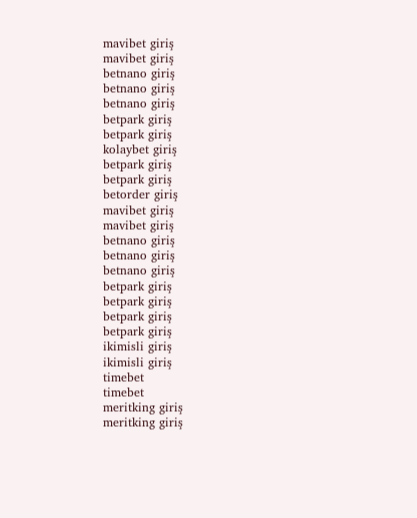mavibet giriş
mavibet giriş
betnano giriş
betnano giriş
betnano giriş
betpark giriş
betpark giriş
kolaybet giriş
betpark giriş
betpark giriş
betorder giriş
mavibet giriş
mavibet giriş
betnano giriş
betnano giriş
betnano giriş
betpark giriş
betpark giriş
betpark giriş
betpark giriş
ikimisli giriş
ikimisli giriş
timebet
timebet
meritking giriş
meritking giriş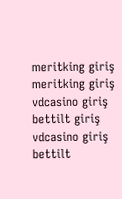meritking giriş
meritking giriş
vdcasino giriş
bettilt giriş
vdcasino giriş
bettilt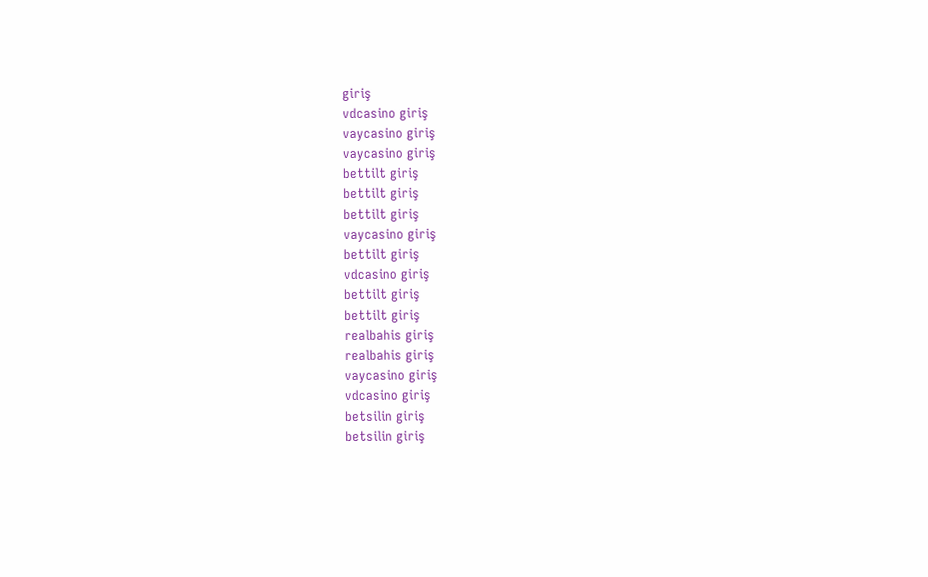giriş
vdcasino giriş
vaycasino giriş
vaycasino giriş
bettilt giriş
bettilt giriş
bettilt giriş
vaycasino giriş
bettilt giriş
vdcasino giriş
bettilt giriş
bettilt giriş
realbahis giriş
realbahis giriş
vaycasino giriş
vdcasino giriş
betsilin giriş
betsilin giriş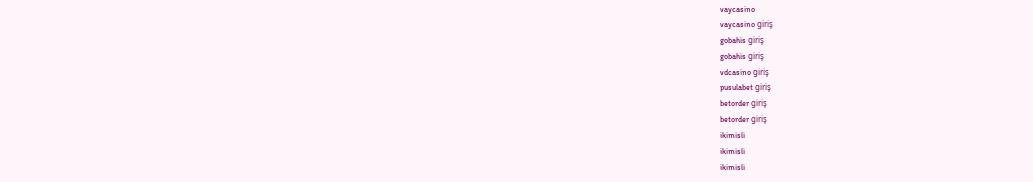vaycasino
vaycasino giriş
gobahis giriş
gobahis giriş
vdcasino giriş
pusulabet giriş
betorder giriş
betorder giriş
ikimisli
ikimisli
ikimisli